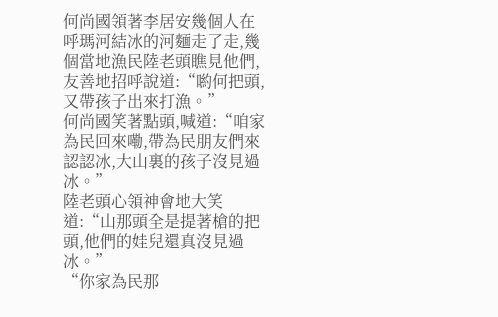何尚國領著李居安幾個人在呼瑪河結冰的河麵走了走,幾個當地漁民陸老頭瞧見他們,友善地招呼說道:“喲何把頭,又帶孩子出來打漁。”
何尚國笑著點頭,喊道:“咱家為民回來嘞,帶為民朋友們來認認冰,大山裏的孩子沒見過冰。”
陸老頭心領神會地大笑道:“山那頭全是提著槍的把頭,他們的娃兒還真沒見過冰。”
“你家為民那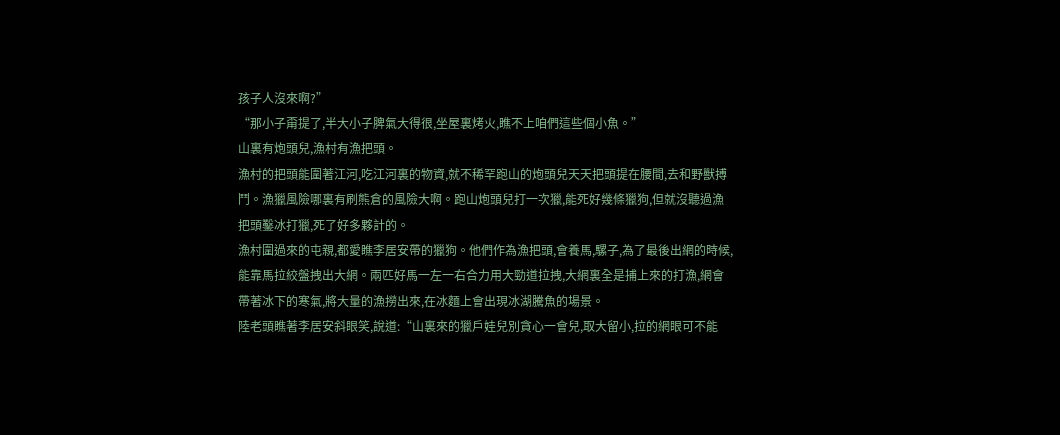孩子人沒來啊?”
“那小子甭提了,半大小子脾氣大得很,坐屋裏烤火,瞧不上咱們這些個小魚。”
山裏有炮頭兒,漁村有漁把頭。
漁村的把頭能圍著江河,吃江河裏的物資,就不稀罕跑山的炮頭兒天天把頭提在腰間,去和野獸搏鬥。漁獵風險哪裏有刷熊倉的風險大啊。跑山炮頭兒打一次獵,能死好幾條獵狗,但就沒聽過漁把頭鑿冰打獵,死了好多夥計的。
漁村圍過來的屯親,都愛瞧李居安帶的獵狗。他們作為漁把頭,會養馬,騾子,為了最後出網的時候,能靠馬拉絞盤拽出大網。兩匹好馬一左一右合力用大勁道拉拽,大網裏全是捕上來的打漁,網會帶著冰下的寒氣,將大量的漁撈出來,在冰麵上會出現冰湖騰魚的場景。
陸老頭瞧著李居安斜眼笑,說道:“山裏來的獵戶娃兒別貪心一會兒,取大留小,拉的網眼可不能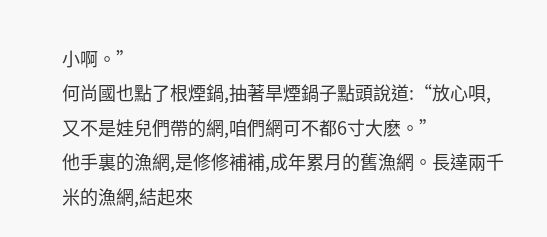小啊。”
何尚國也點了根煙鍋,抽著旱煙鍋子點頭說道:“放心唄,又不是娃兒們帶的網,咱們網可不都6寸大麽。”
他手裏的漁網,是修修補補,成年累月的舊漁網。長達兩千米的漁網,結起來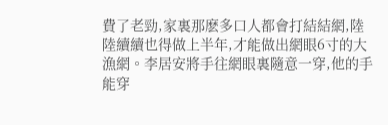費了老勁,家裏那麽多口人都會打結結網,陸陸續續也得做上半年,才能做出網眼6寸的大漁網。李居安將手往網眼裏隨意一穿,他的手能穿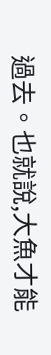過去。也就說,大魚才能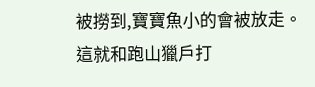被撈到,寶寶魚小的會被放走。
這就和跑山獵戶打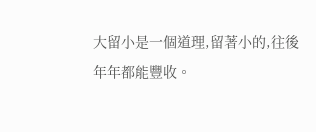大留小是一個道理,留著小的,往後年年都能豐收。